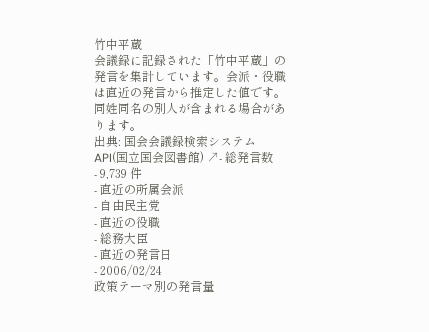竹中平蔵
会議録に記録された「竹中平蔵」の発言を集計しています。会派・役職は直近の発言から推定した値です。同姓同名の別人が含まれる場合があります。
出典: 国会会議録検索システム API(国立国会図書館) ↗- 総発言数
- 9,739 件
- 直近の所属会派
- 自由民主党
- 直近の役職
- 総務大臣
- 直近の発言日
- 2006/02/24
政策テーマ別の発言量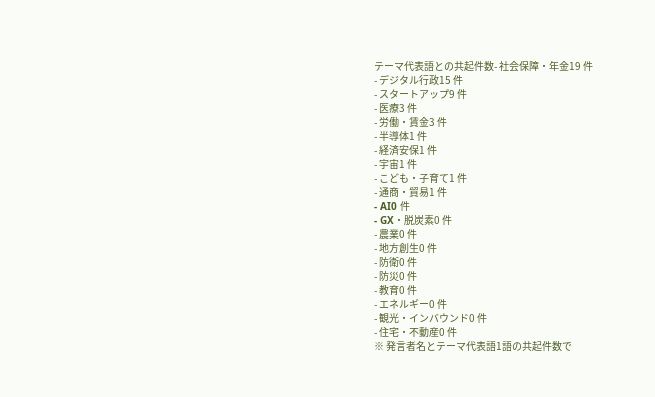テーマ代表語との共起件数- 社会保障・年金19 件
- デジタル行政15 件
- スタートアップ9 件
- 医療3 件
- 労働・賃金3 件
- 半導体1 件
- 経済安保1 件
- 宇宙1 件
- こども・子育て1 件
- 通商・貿易1 件
- AI0 件
- GX・脱炭素0 件
- 農業0 件
- 地方創生0 件
- 防衛0 件
- 防災0 件
- 教育0 件
- エネルギー0 件
- 観光・インバウンド0 件
- 住宅・不動産0 件
※ 発言者名とテーマ代表語1語の共起件数で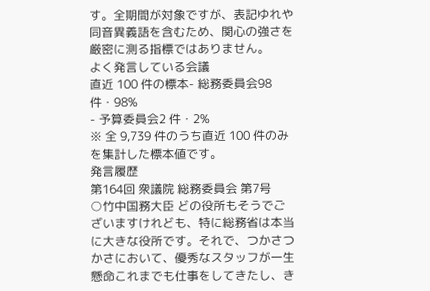す。全期間が対象ですが、表記ゆれや 同音異義語を含むため、関心の強さを厳密に測る指標ではありません。
よく発言している会議
直近 100 件の標本- 総務委員会98 件・98%
- 予算委員会2 件・2%
※ 全 9,739 件のうち直近 100 件のみを集計した標本値です。
発言履歴
第164回 衆議院 総務委員会 第7号
○竹中国務大臣 どの役所もそうでございますけれども、特に総務省は本当に大きな役所です。それで、つかさつかさにおいて、優秀なスタッフが一生懸命これまでも仕事をしてきたし、き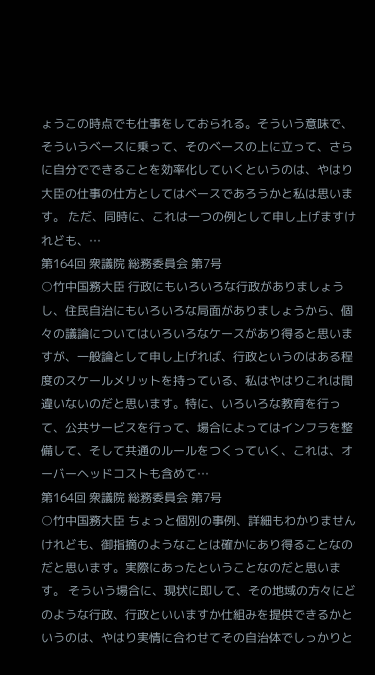ょうこの時点でも仕事をしておられる。そういう意味で、そういうベースに乗って、そのベースの上に立って、さらに自分でできることを効率化していくというのは、やはり大臣の仕事の仕方としてはベースであろうかと私は思います。 ただ、同時に、これは一つの例として申し上げますけれども、…
第164回 衆議院 総務委員会 第7号
○竹中国務大臣 行政にもいろいろな行政がありましょうし、住民自治にもいろいろな局面がありましょうから、個々の議論についてはいろいろなケースがあり得ると思いますが、一般論として申し上げれば、行政というのはある程度のスケールメリットを持っている、私はやはりこれは間違いないのだと思います。特に、いろいろな教育を行って、公共サービスを行って、場合によってはインフラを整備して、そして共通のルールをつくっていく、これは、オーバーヘッドコストも含めて…
第164回 衆議院 総務委員会 第7号
○竹中国務大臣 ちょっと個別の事例、詳細もわかりませんけれども、御指摘のようなことは確かにあり得ることなのだと思います。実際にあったということなのだと思います。 そういう場合に、現状に即して、その地域の方々にどのような行政、行政といいますか仕組みを提供できるかというのは、やはり実情に合わせてその自治体でしっかりと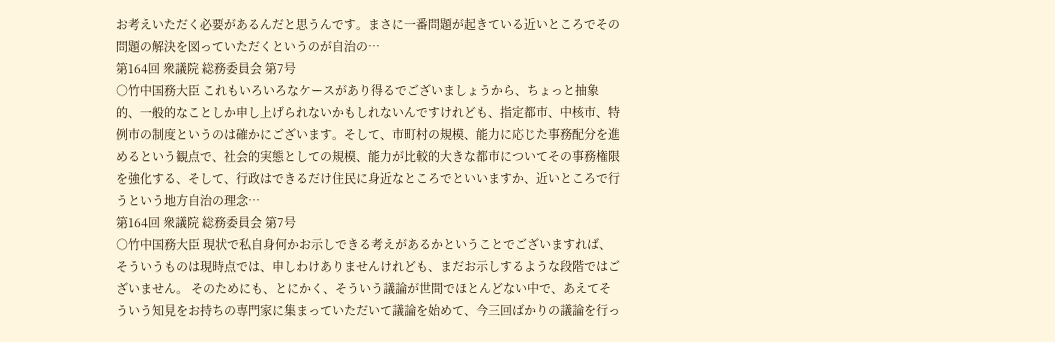お考えいただく必要があるんだと思うんです。まさに一番問題が起きている近いところでその問題の解決を図っていただくというのが自治の…
第164回 衆議院 総務委員会 第7号
○竹中国務大臣 これもいろいろなケースがあり得るでございましょうから、ちょっと抽象的、一般的なことしか申し上げられないかもしれないんですけれども、指定都市、中核市、特例市の制度というのは確かにございます。そして、市町村の規模、能力に応じた事務配分を進めるという観点で、社会的実態としての規模、能力が比較的大きな都市についてその事務権限を強化する、そして、行政はできるだけ住民に身近なところでといいますか、近いところで行うという地方自治の理念…
第164回 衆議院 総務委員会 第7号
○竹中国務大臣 現状で私自身何かお示しできる考えがあるかということでございますれば、そういうものは現時点では、申しわけありませんけれども、まだお示しするような段階ではございません。 そのためにも、とにかく、そういう議論が世間でほとんどない中で、あえてそういう知見をお持ちの専門家に集まっていただいて議論を始めて、今三回ばかりの議論を行っ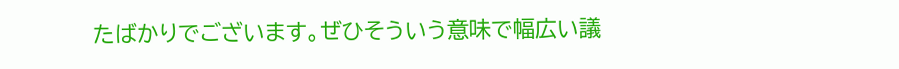たばかりでございます。ぜひそういう意味で幅広い議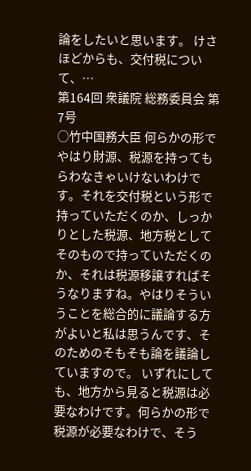論をしたいと思います。 けさほどからも、交付税について、…
第164回 衆議院 総務委員会 第7号
○竹中国務大臣 何らかの形でやはり財源、税源を持ってもらわなきゃいけないわけです。それを交付税という形で持っていただくのか、しっかりとした税源、地方税としてそのもので持っていただくのか、それは税源移譲すればそうなりますね。やはりそういうことを総合的に議論する方がよいと私は思うんです、そのためのそもそも論を議論していますので。 いずれにしても、地方から見ると税源は必要なわけです。何らかの形で税源が必要なわけで、そう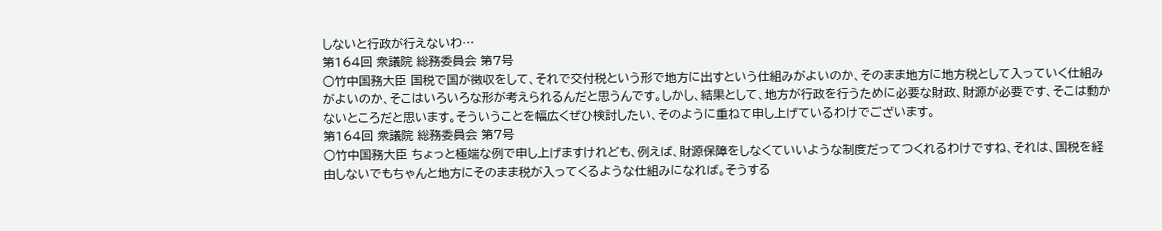しないと行政が行えないわ…
第164回 衆議院 総務委員会 第7号
○竹中国務大臣 国税で国が徴収をして、それで交付税という形で地方に出すという仕組みがよいのか、そのまま地方に地方税として入っていく仕組みがよいのか、そこはいろいろな形が考えられるんだと思うんです。しかし、結果として、地方が行政を行うために必要な財政、財源が必要です、そこは動かないところだと思います。そういうことを幅広くぜひ検討したい、そのように重ねて申し上げているわけでございます。
第164回 衆議院 総務委員会 第7号
○竹中国務大臣 ちょっと極端な例で申し上げますけれども、例えば、財源保障をしなくていいような制度だってつくれるわけですね、それは、国税を経由しないでもちゃんと地方にそのまま税が入ってくるような仕組みになれば。そうする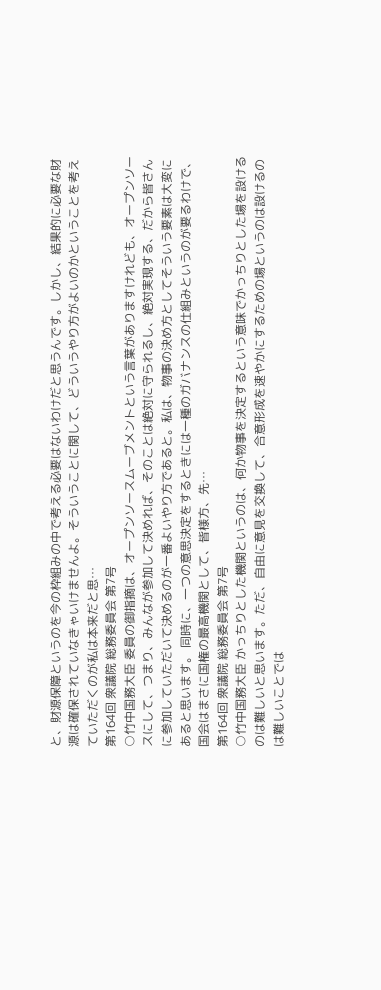と、財源保障というのを今の枠組みの中で考える必要はないわけだと思うんです。しかし、結果的に必要な財源は確保されていなきゃいけませんよ。そういうことに関して、どういうやり方がよいのかということを考えていただくのが私は本来だと思…
第164回 衆議院 総務委員会 第7号
○竹中国務大臣 委員の御指摘は、オープンソースムーブメントという言葉がありますけれども、オープンソースにして、つまり、みんなが参加して決めれば、そのことは絶対に守られるし、絶対実現する、だから皆さんに参加していただいて決めるのが一番よいやり方であると。私は、物事の決め方としてそういう要素は大変にあると思います。 同時に、一つの意思決定をするときには一種のガバナンスの仕組みというのが要るわけで、国会はまさに国権の最高機関として、皆様方、先…
第164回 衆議院 総務委員会 第7号
○竹中国務大臣 かっちりとした機関というのは、何か物事を決定するという意味でかっちりとした場を設けるのは難しいと思います。ただ、自由に意見を交換して、合意形成を速やかにするための場というのは設けるのは難しいことでは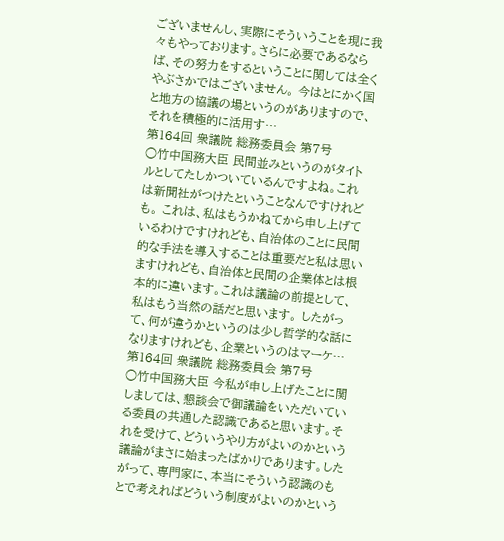ございませんし、実際にそういうことを現に我々もやっております。さらに必要であるならば、その努力をするということに関しては全くやぶさかではございません。 今はとにかく国と地方の協議の場というのがありますので、それを積極的に活用す…
第164回 衆議院 総務委員会 第7号
○竹中国務大臣 民間並みというのがタイトルとしてたしかついているんですよね。これは新聞社がつけたということなんですけれども。 これは、私はもうかねてから申し上げているわけですけれども、自治体のことに民間的な手法を導入することは重要だと私は思いますけれども、自治体と民間の企業体とは根本的に違います。これは議論の前提として、私はもう当然の話だと思います。 したがって、何が違うかというのは少し哲学的な話になりますけれども、企業というのはマーケ…
第164回 衆議院 総務委員会 第7号
○竹中国務大臣 今私が申し上げたことに関しましては、懇談会で御議論をいただいている委員の共通した認識であると思います。それを受けて、どういうやり方がよいのかという議論がまさに始まったばかりであります。したがって、専門家に、本当にそういう認識のもとで考えればどういう制度がよいのかという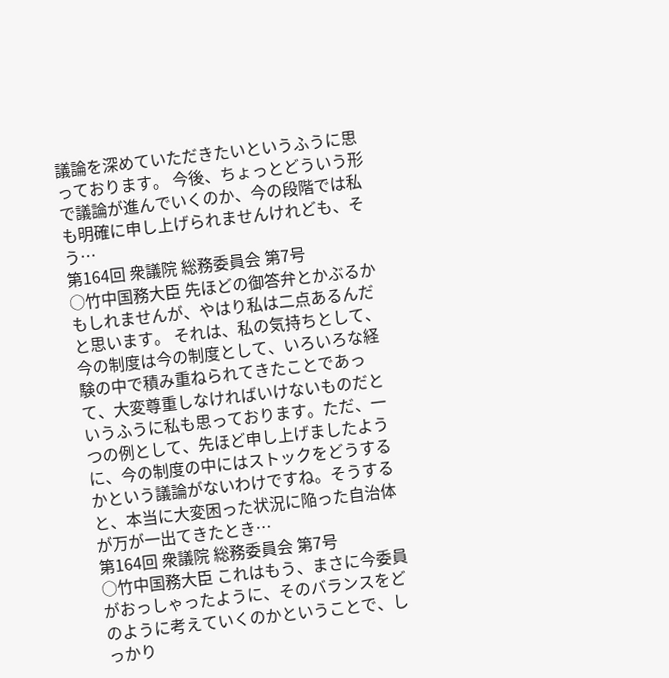議論を深めていただきたいというふうに思っております。 今後、ちょっとどういう形で議論が進んでいくのか、今の段階では私も明確に申し上げられませんけれども、そう…
第164回 衆議院 総務委員会 第7号
○竹中国務大臣 先ほどの御答弁とかぶるかもしれませんが、やはり私は二点あるんだと思います。 それは、私の気持ちとして、今の制度は今の制度として、いろいろな経験の中で積み重ねられてきたことであって、大変尊重しなければいけないものだというふうに私も思っております。ただ、一つの例として、先ほど申し上げましたように、今の制度の中にはストックをどうするかという議論がないわけですね。そうすると、本当に大変困った状況に陥った自治体が万が一出てきたとき…
第164回 衆議院 総務委員会 第7号
○竹中国務大臣 これはもう、まさに今委員がおっしゃったように、そのバランスをどのように考えていくのかということで、しっかり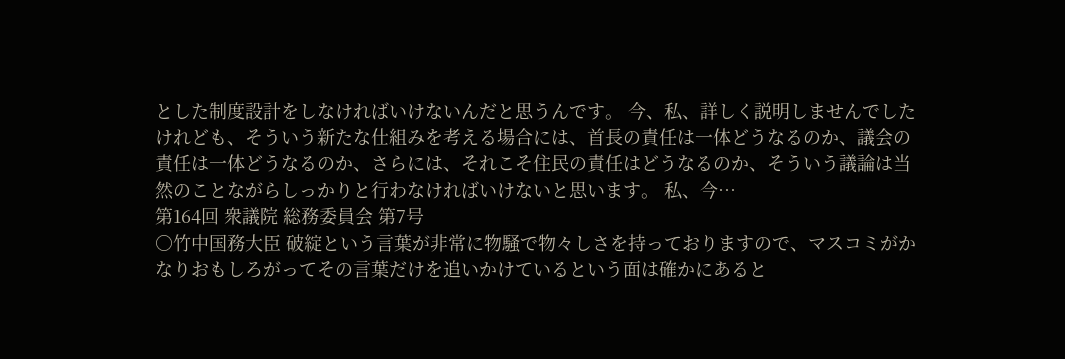とした制度設計をしなければいけないんだと思うんです。 今、私、詳しく説明しませんでしたけれども、そういう新たな仕組みを考える場合には、首長の責任は一体どうなるのか、議会の責任は一体どうなるのか、さらには、それこそ住民の責任はどうなるのか、そういう議論は当然のことながらしっかりと行わなければいけないと思います。 私、今…
第164回 衆議院 総務委員会 第7号
○竹中国務大臣 破綻という言葉が非常に物騒で物々しさを持っておりますので、マスコミがかなりおもしろがってその言葉だけを追いかけているという面は確かにあると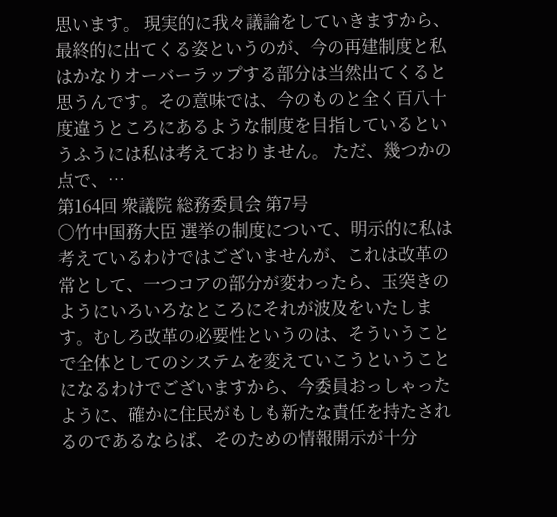思います。 現実的に我々議論をしていきますから、最終的に出てくる姿というのが、今の再建制度と私はかなりオーバーラップする部分は当然出てくると思うんです。その意味では、今のものと全く百八十度違うところにあるような制度を目指しているというふうには私は考えておりません。 ただ、幾つかの点で、…
第164回 衆議院 総務委員会 第7号
○竹中国務大臣 選挙の制度について、明示的に私は考えているわけではございませんが、これは改革の常として、一つコアの部分が変わったら、玉突きのようにいろいろなところにそれが波及をいたします。むしろ改革の必要性というのは、そういうことで全体としてのシステムを変えていこうということになるわけでございますから、今委員おっしゃったように、確かに住民がもしも新たな責任を持たされるのであるならば、そのための情報開示が十分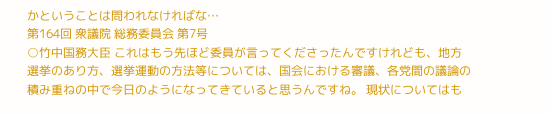かということは問われなければな…
第164回 衆議院 総務委員会 第7号
○竹中国務大臣 これはもう先ほど委員が言ってくださったんですけれども、地方選挙のあり方、選挙運動の方法等については、国会における審議、各党間の議論の積み重ねの中で今日のようになってきていると思うんですね。 現状についてはも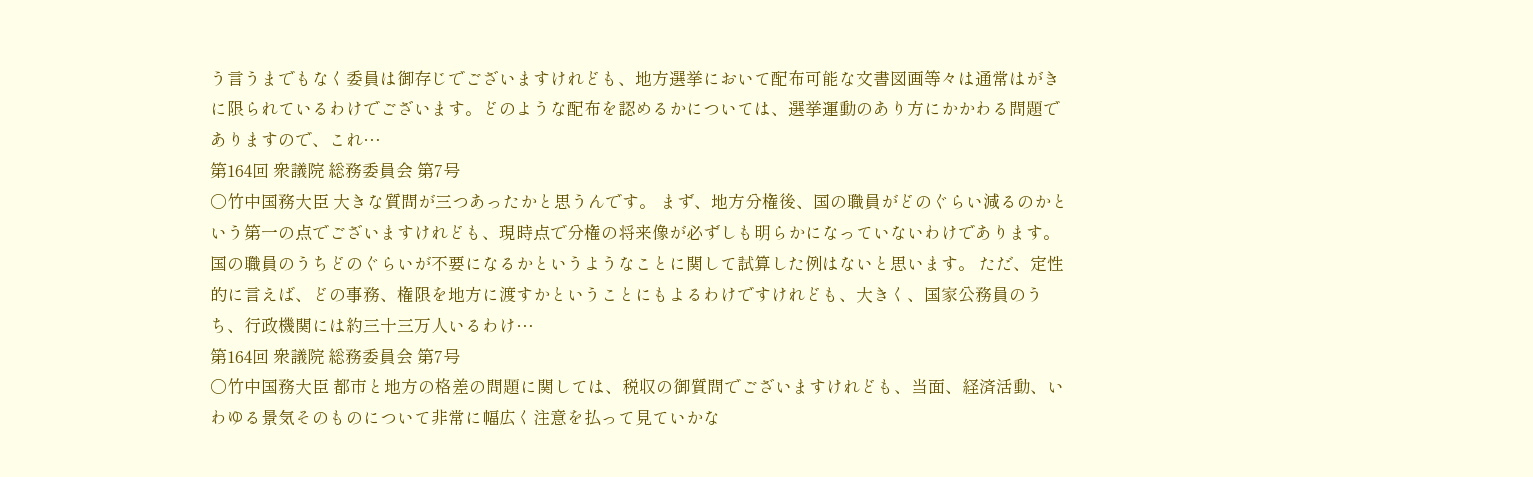う言うまでもなく委員は御存じでございますけれども、地方選挙において配布可能な文書図画等々は通常はがきに限られているわけでございます。どのような配布を認めるかについては、選挙運動のあり方にかかわる問題でありますので、これ…
第164回 衆議院 総務委員会 第7号
○竹中国務大臣 大きな質問が三つあったかと思うんです。 まず、地方分権後、国の職員がどのぐらい減るのかという第一の点でございますけれども、現時点で分権の将来像が必ずしも明らかになっていないわけであります。国の職員のうちどのぐらいが不要になるかというようなことに関して試算した例はないと思います。 ただ、定性的に言えば、どの事務、権限を地方に渡すかということにもよるわけですけれども、大きく、国家公務員のうち、行政機関には約三十三万人いるわけ…
第164回 衆議院 総務委員会 第7号
○竹中国務大臣 都市と地方の格差の問題に関しては、税収の御質問でございますけれども、当面、経済活動、いわゆる景気そのものについて非常に幅広く注意を払って見ていかな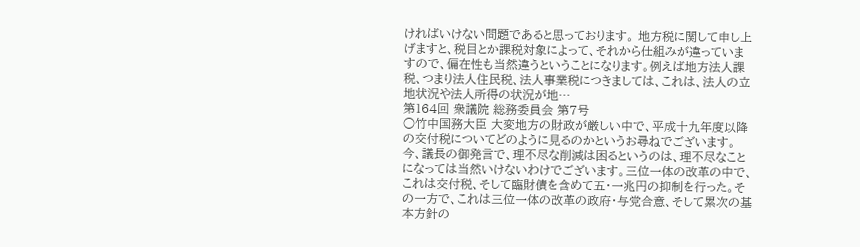ければいけない問題であると思っております。 地方税に関して申し上げますと、税目とか課税対象によって、それから仕組みが違っていますので、偏在性も当然違うということになります。例えば地方法人課税、つまり法人住民税、法人事業税につきましては、これは、法人の立地状況や法人所得の状況が地…
第164回 衆議院 総務委員会 第7号
○竹中国務大臣 大変地方の財政が厳しい中で、平成十九年度以降の交付税についてどのように見るのかというお尋ねでございます。 今、議長の御発言で、理不尽な削減は困るというのは、理不尽なことになっては当然いけないわけでございます。三位一体の改革の中で、これは交付税、そして臨財債を含めて五・一兆円の抑制を行った。その一方で、これは三位一体の改革の政府・与党合意、そして累次の基本方針の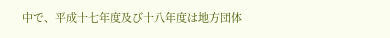中で、平成十七年度及び十八年度は地方団体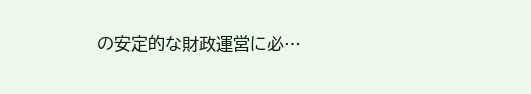の安定的な財政運営に必…